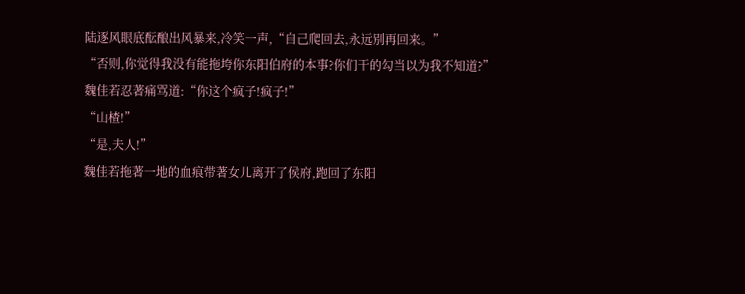陆逐风眼底酝酿出风暴来,冷笑一声,“自己爬回去,永远別再回来。”
“否则,你觉得我没有能拖垮你东阳伯府的本事?你们干的勾当以为我不知道?”
魏佳若忍著痛骂道:“你这个疯子!疯子!”
“山楂!”
“是,夫人!”
魏佳若拖著一地的血痕带著女儿离开了侯府,跑回了东阳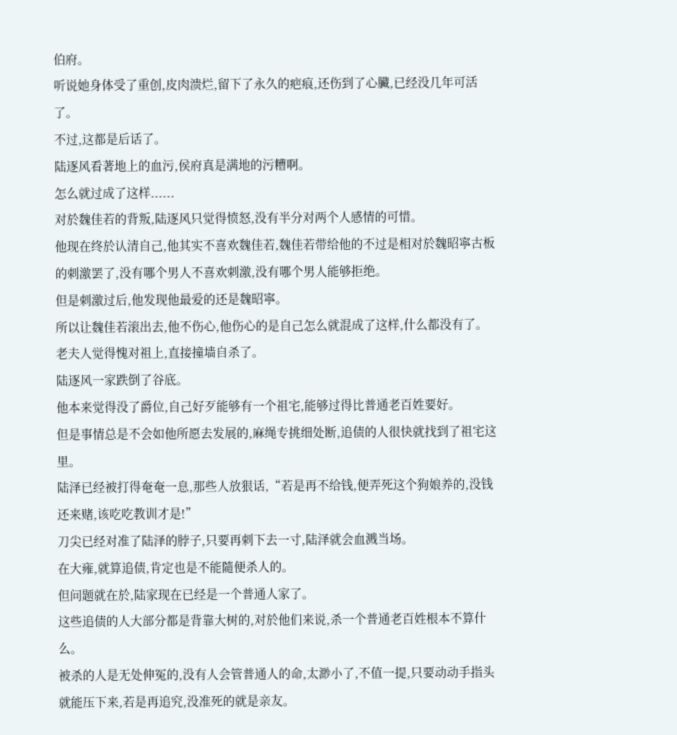伯府。
听说她身体受了重创,皮肉溃烂,留下了永久的疤痕,还伤到了心臟,已经没几年可活了。
不过,这都是后话了。
陆逐风看著地上的血污,侯府真是满地的污糟啊。
怎么就过成了这样......
对於魏佳若的背叛,陆逐风只觉得愤怒,没有半分对两个人感情的可惜。
他现在终於认清自己,他其实不喜欢魏佳若,魏佳若带给他的不过是相对於魏昭寧古板的刺激罢了,没有哪个男人不喜欢刺激,没有哪个男人能够拒绝。
但是刺激过后,他发现他最爱的还是魏昭寧。
所以让魏佳若滚出去,他不伤心,他伤心的是自己怎么就混成了这样,什么都没有了。
老夫人觉得愧对祖上,直接撞墙自杀了。
陆逐风一家跌倒了谷底。
他本来觉得没了爵位,自己好歹能够有一个祖宅,能够过得比普通老百姓要好。
但是事情总是不会如他所愿去发展的,麻绳专挑细处断,追债的人很快就找到了祖宅这里。
陆泽已经被打得奄奄一息,那些人放狠话,“若是再不给钱,便弄死这个狗娘养的,没钱还来赌,该吃吃教训才是!”
刀尖已经对准了陆泽的脖子,只要再刺下去一寸,陆泽就会血溅当场。
在大雍,就算追债,肯定也是不能隨便杀人的。
但问题就在於,陆家现在已经是一个普通人家了。
这些追债的人大部分都是背靠大树的,对於他们来说,杀一个普通老百姓根本不算什么。
被杀的人是无处伸冤的,没有人会管普通人的命,太渺小了,不值一提,只要动动手指头就能压下来,若是再追究,没准死的就是亲友。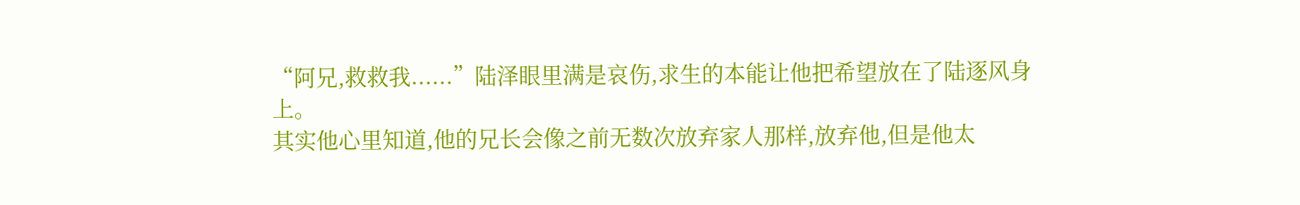“阿兄,救救我......”陆泽眼里满是哀伤,求生的本能让他把希望放在了陆逐风身上。
其实他心里知道,他的兄长会像之前无数次放弃家人那样,放弃他,但是他太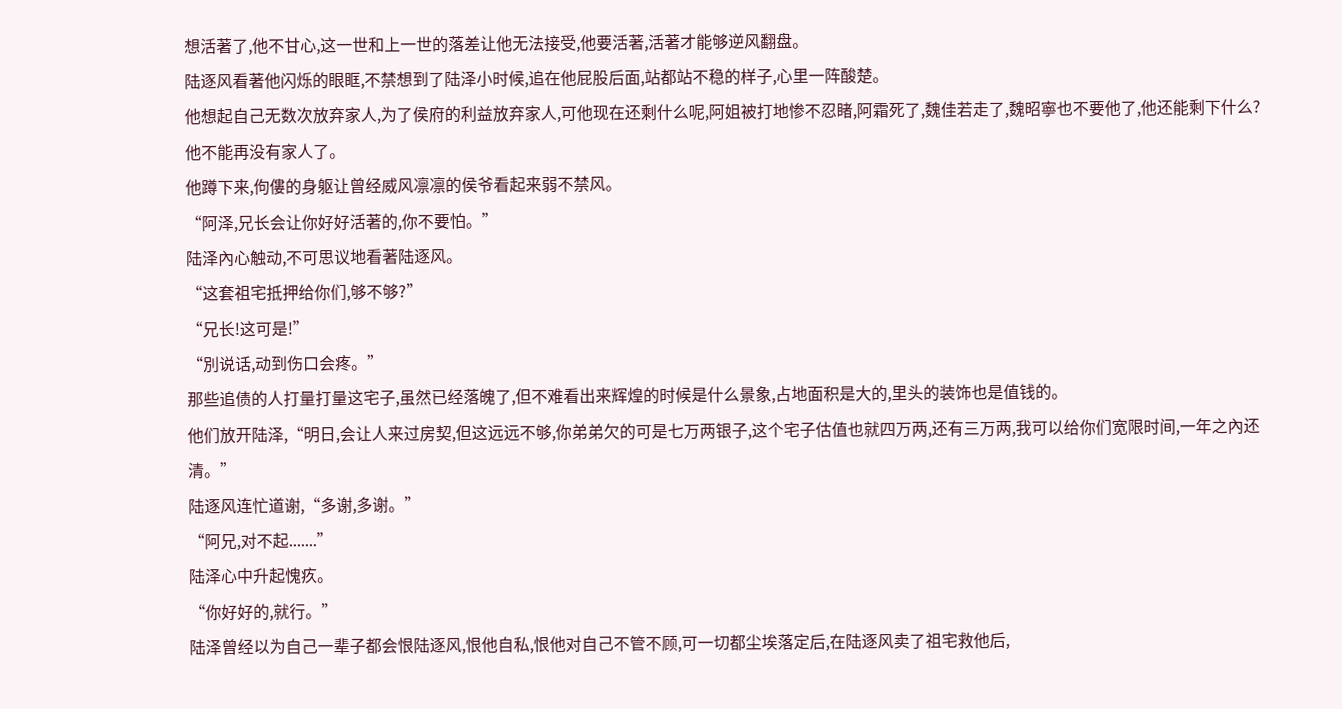想活著了,他不甘心,这一世和上一世的落差让他无法接受,他要活著,活著才能够逆风翻盘。
陆逐风看著他闪烁的眼眶,不禁想到了陆泽小时候,追在他屁股后面,站都站不稳的样子,心里一阵酸楚。
他想起自己无数次放弃家人,为了侯府的利益放弃家人,可他现在还剩什么呢,阿姐被打地惨不忍睹,阿霜死了,魏佳若走了,魏昭寧也不要他了,他还能剩下什么?
他不能再没有家人了。
他蹲下来,佝僂的身躯让曾经威风凛凛的侯爷看起来弱不禁风。
“阿泽,兄长会让你好好活著的,你不要怕。”
陆泽內心触动,不可思议地看著陆逐风。
“这套祖宅抵押给你们,够不够?”
“兄长!这可是!”
“別说话,动到伤口会疼。”
那些追债的人打量打量这宅子,虽然已经落魄了,但不难看出来辉煌的时候是什么景象,占地面积是大的,里头的装饰也是值钱的。
他们放开陆泽,“明日,会让人来过房契,但这远远不够,你弟弟欠的可是七万两银子,这个宅子估值也就四万两,还有三万两,我可以给你们宽限时间,一年之內还清。”
陆逐风连忙道谢,“多谢,多谢。”
“阿兄,对不起.......”
陆泽心中升起愧疚。
“你好好的,就行。”
陆泽曾经以为自己一辈子都会恨陆逐风,恨他自私,恨他对自己不管不顾,可一切都尘埃落定后,在陆逐风卖了祖宅救他后,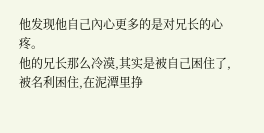他发现他自己內心更多的是对兄长的心疼。
他的兄长那么冷漠,其实是被自己困住了,被名利困住,在泥潭里挣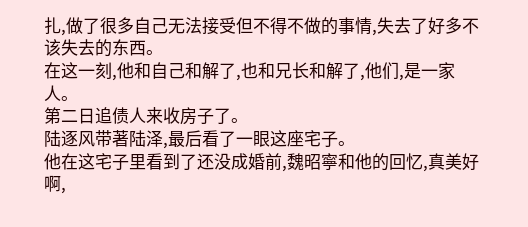扎,做了很多自己无法接受但不得不做的事情,失去了好多不该失去的东西。
在这一刻,他和自己和解了,也和兄长和解了,他们,是一家人。
第二日追债人来收房子了。
陆逐风带著陆泽,最后看了一眼这座宅子。
他在这宅子里看到了还没成婚前,魏昭寧和他的回忆,真美好啊,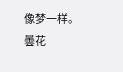像梦一样。
曇花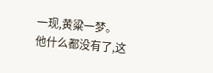一现,黄粱一梦。
他什么都没有了,这